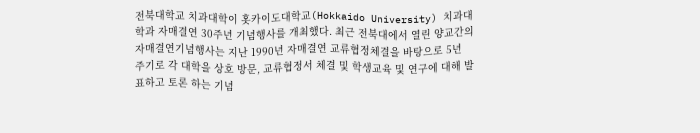전북대학교 치과대학이 홋카이도대학교(Hokkaido University) 치과대학과 자매결연 30주년 기념행사를 개최했다. 최근 전북대에서 열린 양교간의 자매결연기념행사는 지난 1990년 자매결연 교류협정체결을 바탕으로 5년 주기로 각 대학을 상호 방문, 교류협정서 체결 및 학생교육 및 연구에 대해 발표하고 토론 하는 기념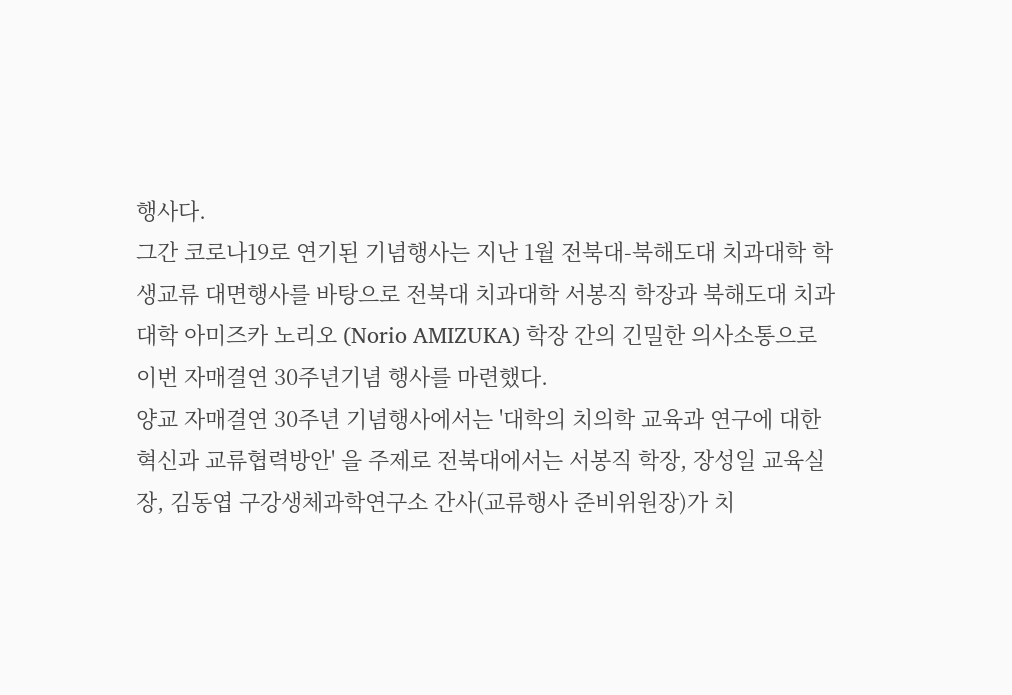행사다.
그간 코로나19로 연기된 기념행사는 지난 1월 전북대-북해도대 치과대학 학생교류 대면행사를 바탕으로 전북대 치과대학 서봉직 학장과 북해도대 치과대학 아미즈카 노리오 (Norio AMIZUKA) 학장 간의 긴밀한 의사소통으로 이번 자매결연 30주년기념 행사를 마련했다.
양교 자매결연 30주년 기념행사에서는 '대학의 치의학 교육과 연구에 대한 혁신과 교류협력방안' 을 주제로 전북대에서는 서봉직 학장, 장성일 교육실장, 김동엽 구강생체과학연구소 간사(교류행사 준비위원장)가 치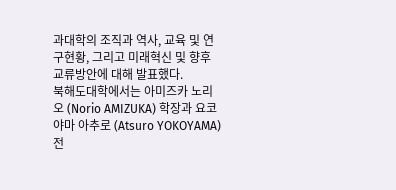과대학의 조직과 역사, 교육 및 연구현황, 그리고 미래혁신 및 향후 교류방안에 대해 발표했다.
북해도대학에서는 아미즈카 노리오 (Norio AMIZUKA) 학장과 요코야마 아추로 (Atsuro YOKOYAMA) 전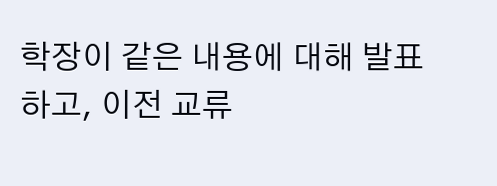학장이 같은 내용에 대해 발표하고, 이전 교류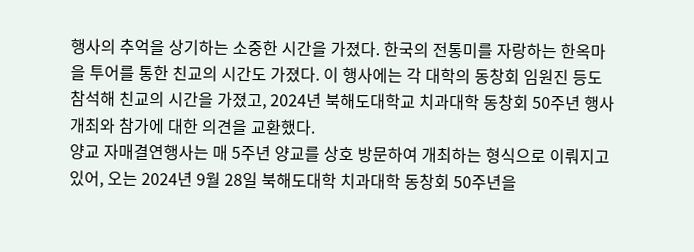행사의 추억을 상기하는 소중한 시간을 가졌다. 한국의 전통미를 자랑하는 한옥마을 투어를 통한 친교의 시간도 가졌다. 이 행사에는 각 대학의 동창회 임원진 등도 참석해 친교의 시간을 가졌고, 2024년 북해도대학교 치과대학 동창회 50주년 행사 개최와 참가에 대한 의견을 교환했다.
양교 자매결연행사는 매 5주년 양교를 상호 방문하여 개최하는 형식으로 이뤄지고 있어, 오는 2024년 9월 28일 북해도대학 치과대학 동창회 50주년을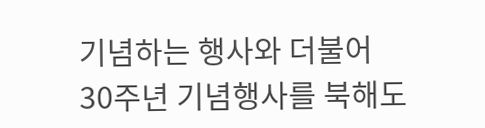기념하는 행사와 더불어 30주년 기념행사를 북해도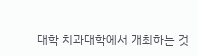대학 치과대학에서 개최하는 것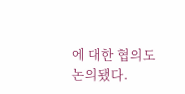에 대한 협의도 논의됐다.